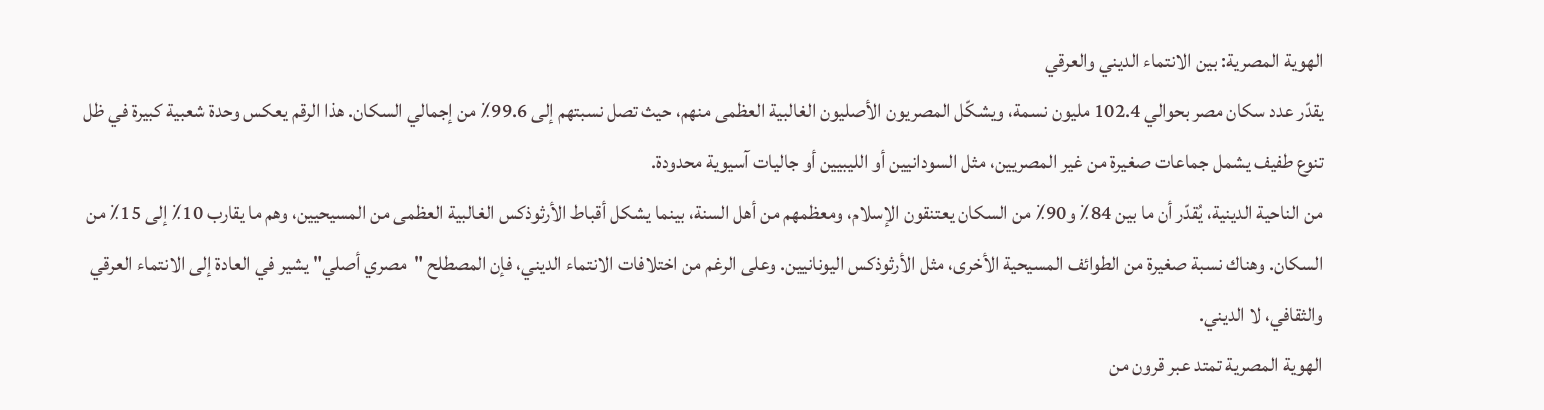الهوية المصرية: بين الانتماء الديني والعرقي
يقدّر عدد سكان مصر بحوالي 102.4 مليون نسمة، ويشكّل المصريون الأصليون الغالبية العظمى منهم، حيث تصل نسبتهم إلى 99.6٪ من إجمالي السكان. هذا الرقم يعكس وحدة شعبية كبيرة في ظل تنوع طفيف يشمل جماعات صغيرة من غير المصريين، مثل السودانيين أو الليبيين أو جاليات آسيوية محدودة.
من الناحية الدينية، يُقدّر أن ما بين 84٪ و90٪ من السكان يعتنقون الإسلام، ومعظمهم من أهل السنة، بينما يشكل أقباط الأرثوذكس الغالبية العظمى من المسيحيين، وهم ما يقارب 10٪ إلى 15٪ من السكان. وهناك نسبة صغيرة من الطوائف المسيحية الأخرى، مثل الأرثوذكس اليونانيين. وعلى الرغم من اختلافات الانتماء الديني، فإن المصطلح "مصري أصلي" يشير في العادة إلى الانتماء العرقي والثقافي، لا الديني.
الهوية المصرية تمتد عبر قرون من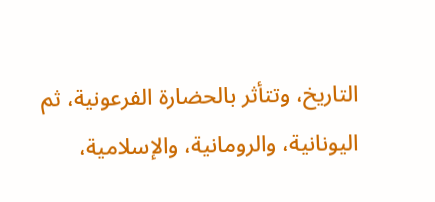التاريخ، وتتأثر بالحضارة الفرعونية، ثم اليونانية، والرومانية، والإسلامية،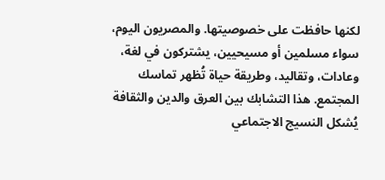لكنها حافظت على خصوصيتها. والمصريون اليوم، سواء مسلمين أو مسيحيين، يشتركون في لغة، وعادات، وتقاليد، وطريقة حياة تُظهر تماسك المجتمع. هذا التشابك بين العرق والدين والثقافة يُشكل النسيج الاجتماعي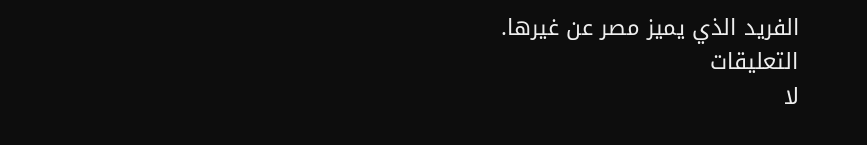الفريد الذي يميز مصر عن غيرها.
التعليقات
لا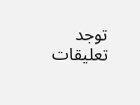توجد تعليقات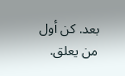بعد. كن أول من يعلق.